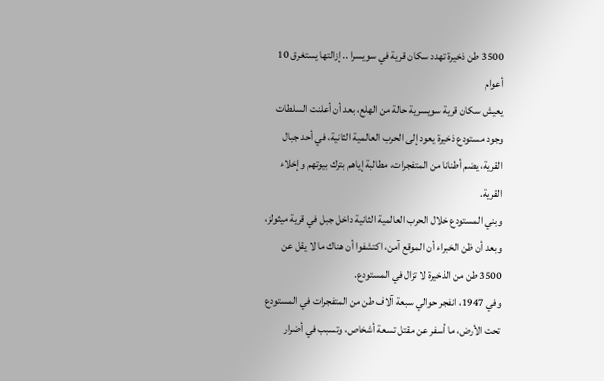3500 طن ذخيرة تهدد سكان قرية في سويسرا .. إزالتها يستغرق 10 أعوام
يعيش سكان قرية سويسرية حالة من الهلع، بعد أن أعلنت السلطات وجود مستودع ذخيرة يعود إلى الحرب العالمية الثانية، في أحد جبال القرية، يضم أطنانا من المتفجرات، مطالبة إياهم بترك بيوتهم وإخلاء القرية.
وبني المستودع خلال الحرب العالمية الثانية داخل جبل في قرية ميثولز، وبعد أن ظن الخبراء أن الموقع آمن، اكتشفوا أن هناك ما لا يقل عن 3500 طن من الذخيرة لا تزال في المستودع.
وفي 1947، انفجر حوالي سبعة آلاف طن من المتفجرات في المستودع تحت الأرض، ما أسفر عن مقتل تسعة أشخاص، وتسبب في أضرار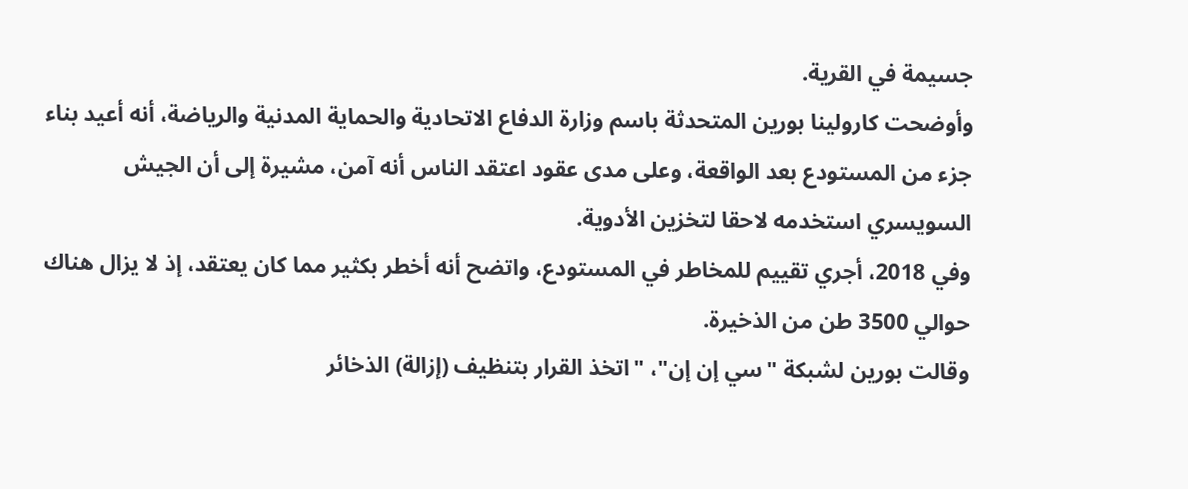جسيمة في القرية.
وأوضحت كارولينا بورين المتحدثة باسم وزارة الدفاع الاتحادية والحماية المدنية والرياضة، أنه أعيد بناء جزء من المستودع بعد الواقعة، وعلى مدى عقود اعتقد الناس أنه آمن، مشيرة إلى أن الجيش السويسري استخدمه لاحقا لتخزين الأدوية.
وفي 2018، أجري تقييم للمخاطر في المستودع، واتضح أنه أخطر بكثير مما كان يعتقد، إذ لا يزال هناك حوالي 3500 طن من الذخيرة.
وقالت بورين لشبكة "سي إن إن"، "اتخذ القرار بتنظيف (إزالة) الذخائر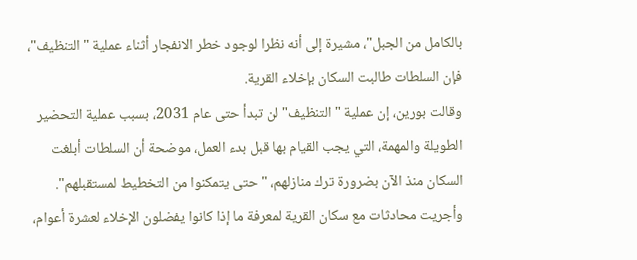بالكامل من الجبل"، مشيرة إلى أنه نظرا لوجود خطر الانفجار أثناء عملية "التنظيف"، فإن السلطات طالبت السكان بإخلاء القرية.
وقالت بورين، إن عملية "التنظيف" لن تبدأ حتى عام 2031، بسبب عملية التحضير الطويلة والمهمة، التي يجب القيام بها قبل بدء العمل، موضحة أن السلطات أبلغت السكان منذ الآن بضرورة ترك منازلهم، "حتى يتمكنوا من التخطيط لمستقبلهم".
وأجريت محادثات مع سكان القرية لمعرفة ما إذا كانوا يفضلون الإخلاء لعشرة أعوام،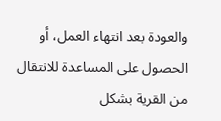والعودة بعد انتهاء العمل، أو الحصول على المساعدة للانتقال من القرية بشكل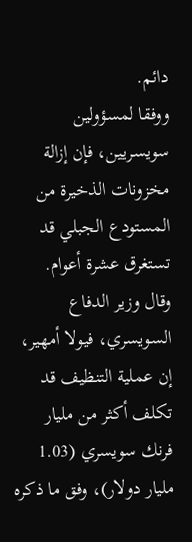دائم.
ووفقا لمسؤولين سويسريين، فإن إزالة مخزونات الذخيرة من المستودع الجبلي قد تستغرق عشرة أعوام.
وقال وزير الدفاع السويسري، فيولا أمهير، إن عملية التنظيف قد تكلف أكثر من مليار فرنك سويسري (1.03 مليار دولار)، وفق ما ذكره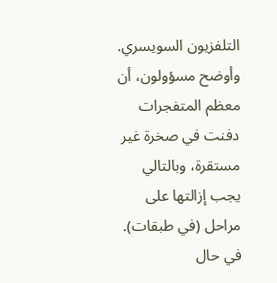التلفزيون السويسري.
وأوضح مسؤولون، أن معظم المتفجرات دفنت في صخرة غير مستقرة، وبالتالي يجب إزالتها على مراحل (في طبقات).
في حال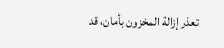تعذر إزالة المخزون بأمان، قد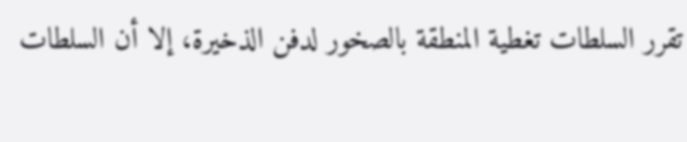تقرر السلطات تغطية المنطقة بالصخور لدفن الذخيرة، إلا أن السلطات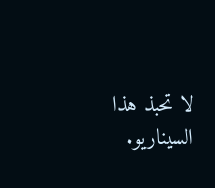لا تحبذ هذا السيناريو.